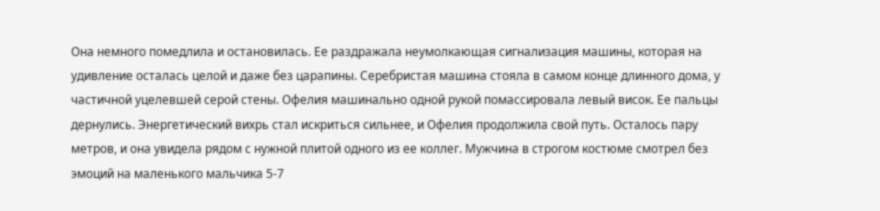Она немного помедлила и остановилась. Ее раздражала неумолкающая сигнализация машины, которая на удивление осталась целой и даже без царапины. Серебристая машина стояла в самом конце длинного дома, у частичной уцелевшей серой стены. Офелия машинально одной рукой помассировала левый висок. Ее пальцы дернулись. Энергетический вихрь стал искриться сильнее, и Офелия продолжила свой путь. Осталось пару метров, и она увидела рядом с нужной плитой одного из ее коллег. Мужчина в строгом костюме смотрел без эмоций на маленького мальчика 5-7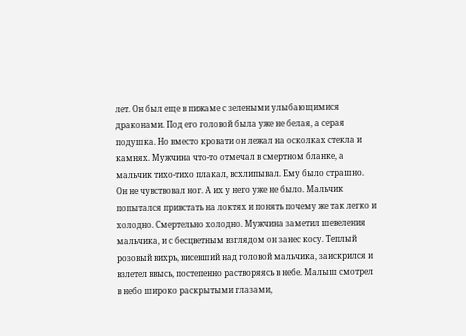лет. Он был еще в пижаме с зелеными улыбающимися драконами. Под его головой была уже не белая, а серая подушка. Но вместо кровати он лежал на осколках стекла и камнях. Мужчина что-то отмечал в смертном бланке, а мальчик тихо-тихо плакал, всхлипывал. Ему было страшно. Он не чувствовал ног. А их у него уже не было. Мальчик попытался привстать на локтях и понять почему же так легко и холодно. Смертельно холодно. Мужчина заметил шевеления мальчика, и с бесцветным взглядом он занес косу. Теплый розовый вихрь, висевший над головой мальчика, заискрился и взлетел ввысь, постепенно растворяясь в небе. Малыш смотрел в небо широко раскрытыми глазами,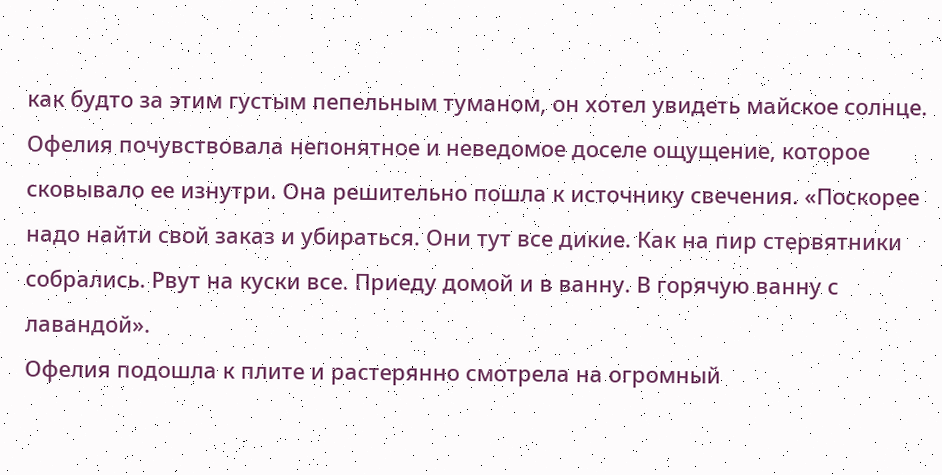как будто за этим густым пепельным туманом, он хотел увидеть майское солнце. Офелия почувствовала непонятное и неведомое доселе ощущение, которое сковывало ее изнутри. Она решительно пошла к источнику свечения. «Поскорее надо найти свой заказ и убираться. Они тут все дикие. Как на пир стервятники собрались. Рвут на куски все. Приеду домой и в ванну. В горячую ванну с лавандой».
Офелия подошла к плите и растерянно смотрела на огромный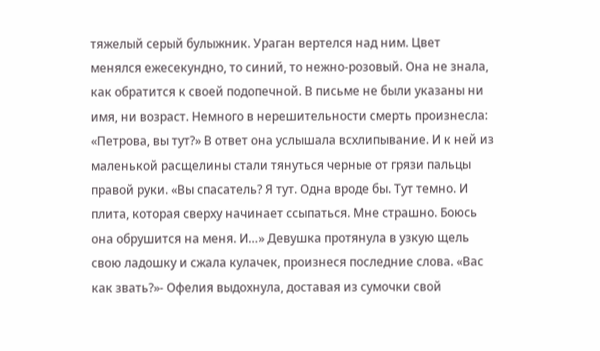тяжелый серый булыжник. Ураган вертелся над ним. Цвет менялся ежесекундно, то синий, то нежно-розовый. Она не знала, как обратится к своей подопечной. В письме не были указаны ни имя, ни возраст. Немного в нерешительности смерть произнесла: «Петрова, вы тут?» В ответ она услышала всхлипывание. И к ней из маленькой расщелины стали тянуться черные от грязи пальцы правой руки. «Вы спасатель? Я тут. Одна вроде бы. Тут темно. И плита, которая сверху начинает ссыпаться. Мне страшно. Боюсь она обрушится на меня. И…» Девушка протянула в узкую щель свою ладошку и сжала кулачек, произнеся последние слова. «Вас как звать?»- Офелия выдохнула, доставая из сумочки свой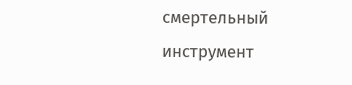смертельный инструмент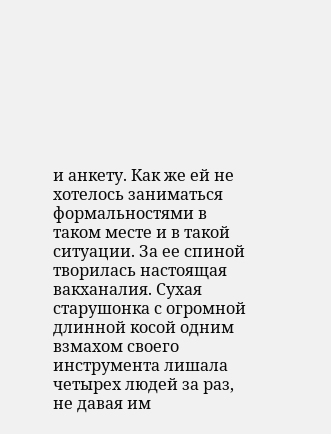и анкету. Как же ей не хотелось заниматься формальностями в таком месте и в такой ситуации. За ее спиной творилась настоящая вакханалия. Сухая старушонка с огромной длинной косой одним взмахом своего инструмента лишала четырех людей за раз, не давая им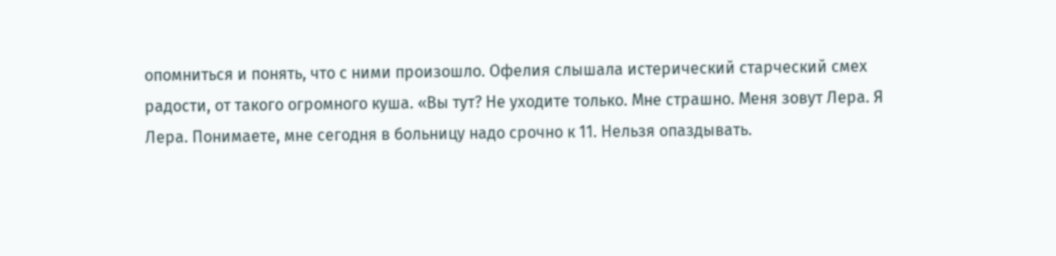опомниться и понять, что с ними произошло. Офелия слышала истерический старческий смех радости, от такого огромного куша. «Вы тут? Не уходите только. Мне страшно. Меня зовут Лера. Я Лера. Понимаете, мне сегодня в больницу надо срочно к 11. Нельзя опаздывать.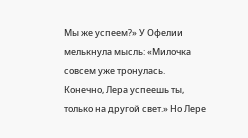Мы же успеем?» У Офелии мелькнула мысль: «Милочка совсем уже тронулась. Конечно, Лера успеешь ты, только на другой свет.» Но Лере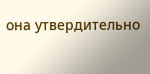она утвердительно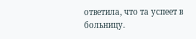ответила, что та успеет в больницу.